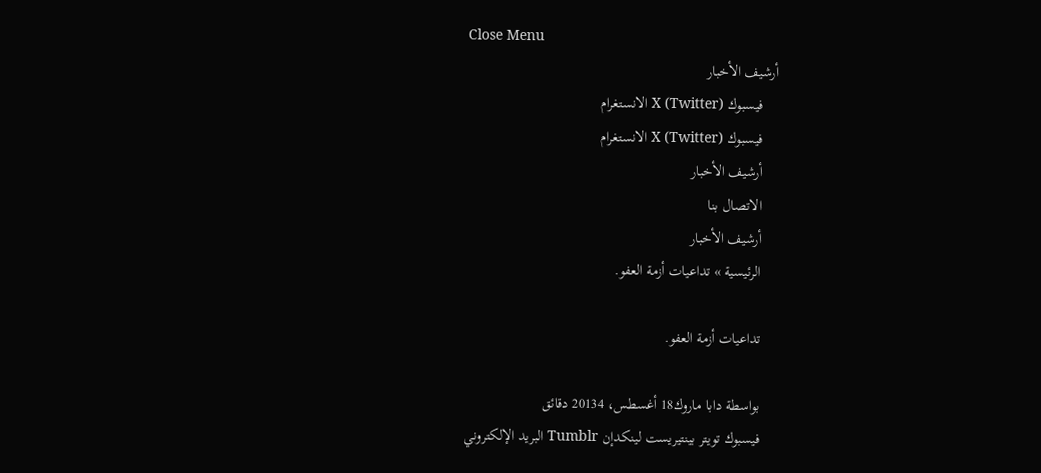Close Menu
أرشيف الأخبار
    فيسبوك X (Twitter) الانستغرام
    فيسبوك X (Twitter) الانستغرام
    أرشيف الأخبار
    الاتصال بنا
    أرشيف الأخبار
    الرئيسية » تداعيات أزمة العفو.

    تداعيات أزمة العفو.

    بواسطة دابا ماروك18 أغسطس، 20134 دقائق
    فيسبوك تويتر بينتيريست لينكدإن Tumblr البريد الإلكتروني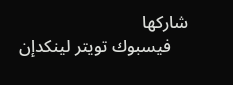شاركها
    فيسبوك تويتر لينكدإن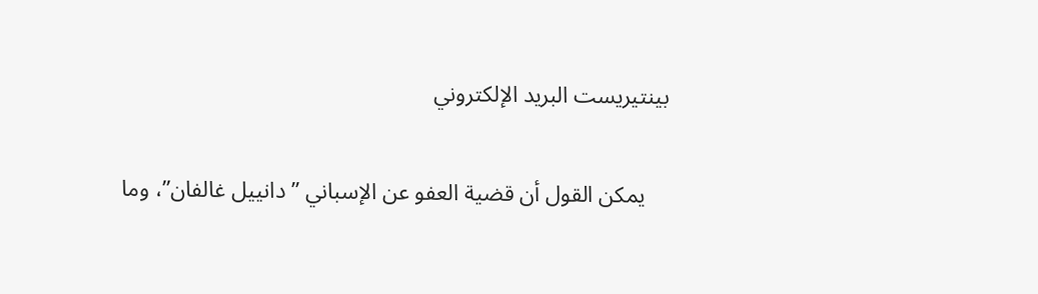بينتيريست البريد الإلكتروني

    يمكن القول أن قضية العفو عن الإسباني ” دانييل غالفان”، وما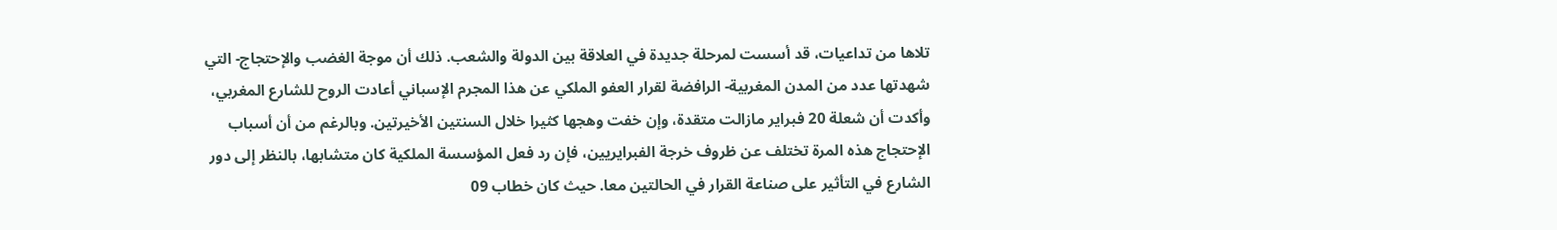تلاها من تداعيات، قد أسست لمرحلة جديدة في العلاقة بين الدولة والشعب. ذلك أن موجة الغضب والإحتجاج- التي شهدتها عدد من المدن المغربية- الرافضة لقرار العفو الملكي عن هذا المجرم الإسباني أعادت الروح للشارع المغربي، وأكدت أن شعلة 20 فبراير مازالت متقدة، وإن خفت وهجها كثيرا خلال السنتين الأخيرتين. وبالرغم من أن أسباب الإحتجاج هذه المرة تختلف عن ظروف خرجة الفبرايريين، فإن رد فعل المؤسسة الملكية كان متشابها، بالنظر إلى دور الشارع في التأثير على صناعة القرار في الحالتين معا. حيث كان خطاب 09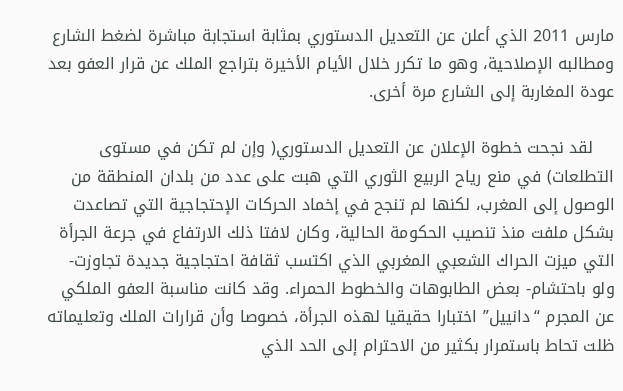مارس 2011 الذي أعلن عن التعديل الدستوري بمثابة استجابة مباشرة لضغط الشارع ومطالبه الإصلاحية، وهو ما تكرر خلال الأيام الأخيرة بتراجع الملك عن قرار العفو بعد عودة المغاربة إلى الشارع مرة أخرى.

    لقد نجحت خطوة الإعلان عن التعديل الدستوري( وإن لم تكن في مستوى التطلعات) في منع رياح الربيع الثوري التي هبت على عدد من بلدان المنطقة من الوصول إلى المغرب، لكنها لم تنجح في إخماد الحركات الإحتجاجية التي تصاعدت بشكل ملفت منذ تنصيب الحكومة الحالية، وكان لافتا ذلك الارتفاع في جرعة الجرأة التي ميزت الحراك الشعبي المغربي الذي اكتسب ثقافة احتجاجية جديدة تجاوزت- ولو باحتشام- بعض الطابوهات والخطوط الحمراء. وقد كانت مناسبة العفو الملكي عن المجرم “دانييل” اختبارا حقيقيا لهذه الجرأة، خصوصا وأن قرارات الملك وتعليماته ظلت تحاط باستمرار بكثير من الاحترام إلى الحد الذي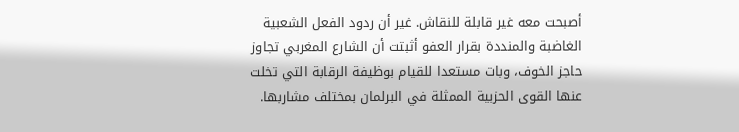أصبحت معه غير قابلة للنقاش. غير أن ردود الفعل الشعبية الغاضبة والمنددة بقرار العفو أثبتت أن الشارع المغربي تجاوز حاجز الخوف، وبات مستعدا للقيام بوظيفة الرقابة التي تخلت عنها القوى الحزبية الممثلة في البرلمان بمختلف مشاربها.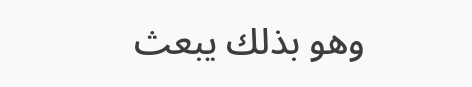وهو بذلك يبعث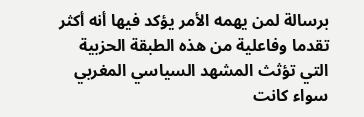برسالة لمن يهمه الأمر يؤكد فيها أنه أكثر تقدما وفاعلية من هذه الطبقة الحزبية التي تؤثث المشهد السياسي المغربي سواء كانت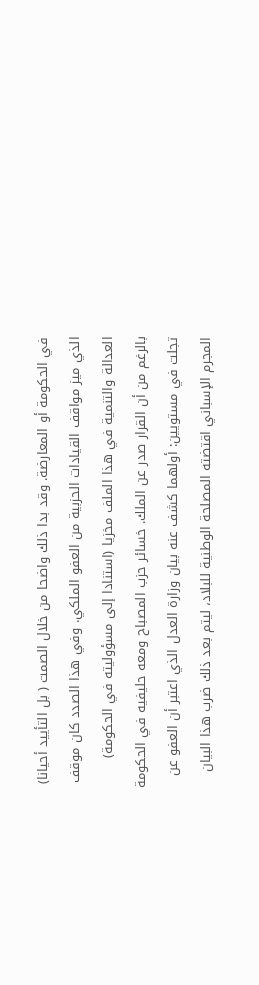في الحكومة أو المعارضة. وقد بدا ذلك واضحا من خلال الصمت ( بل التأييد أحيانا) الذي ميز مواقف القيادات الحزبية من العفو الملكي. وفي هذا الصدد كان موقف العدالة والتنمية في هذا الملف مخزيا (استنادا إلى مسؤوليته في الحكومة) بالرغم من أن القرار صدر عن الملك. خسائر حزب المصباح ومعه حليفيه في الحكومة تجلت في مستويين: أولهما كشف عنه بيان وزارة العدل الذي اعتبر أن العفو عن المجرم الإسباني اقتضته المصلحة الوطنية للبلاد، ليتم بعد ذلك ضرب هذا البيان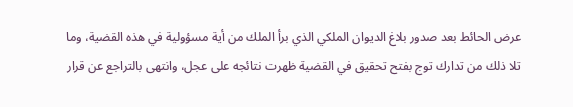عرض الحائط بعد صدور بلاغ الديوان الملكي الذي برأ الملك من أية مسؤولية في هذه القضية، وما تلا ذلك من تدارك توج بفتح تحقيق في القضية ظهرت نتائجه على عجل، وانتهى بالتراجع عن قرار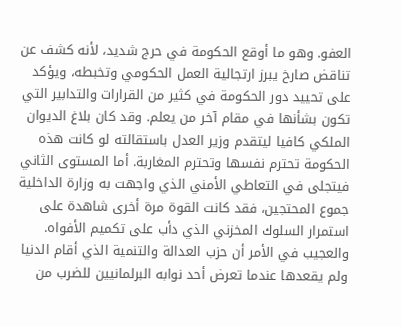العفو. وهو ما أوقع الحكومة في حرج شديد، لأنه كشف عن تناقض صارخ يبرز ارتجالية العمل الحكومي وتخبطه، ويؤكد على تحييد دور الحكومة في كثير من القرارات والتدابير التي تكون بشأنها في مقام آخر من يعلم. وقد كان بلاغ الديوان الملكي كافيا ليتقدم وزير العدل باستقالته لو كانت هذه الحكومة تحترم نفسها وتحترم المغاربة. أما المستوى الثاني فيتجلى في التعاطي الأمني الذي واجهت به وزارة الداخلية جموع المحتجين، فقد كانت القوة مرة أخرى شاهدة على استمرار السلوك المخزني الذي دأب على تكميم الأفواه. والعجيب في الأمر أن حزب العدالة والتنمية الذي أقام الدنيا ولم يقعدها عندما تعرض أحد نوابه البرلمانيين للضرب من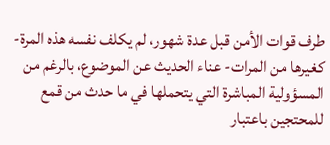طرف قوات الأمن قبل عدة شهور، لم يكلف نفسه هذه المرة- كغيرها من المرات- عناء الحديث عن الموضوع، بالرغم من المسؤولية المباشرة التي يتحملها في ما حدث من قمع للمحتجين باعتبار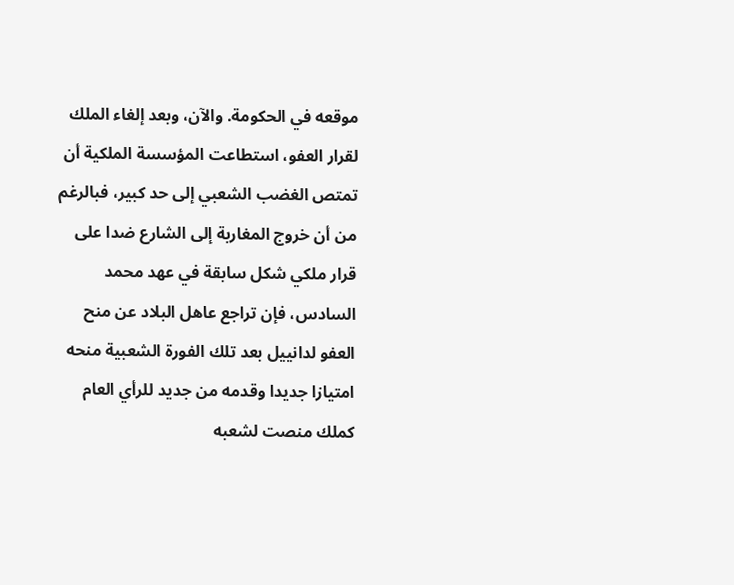موقعه في الحكومة. والآن، وبعد إلغاء الملك لقرار العفو، استطاعت المؤسسة الملكية أن تمتص الغضب الشعبي إلى حد كبير، فبالرغم من أن خروج المغاربة إلى الشارع ضدا على قرار ملكي شكل سابقة في عهد محمد السادس، فإن تراجع عاهل البلاد عن منح العفو لدانييل بعد تلك الفورة الشعبية منحه امتيازا جديدا وقدمه من جديد للرأي العام كملك منصت لشعبه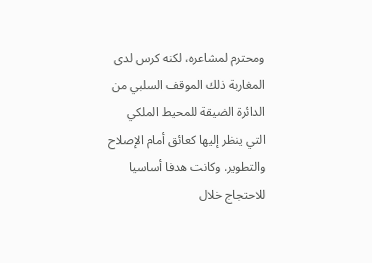ومحترم لمشاعره، لكنه كرس لدى المغاربة ذلك الموقف السلبي من الدائرة الضيقة للمحيط الملكي التي ينظر إليها كعائق أمام الإصلاح والتطوير. وكانت هدفا أساسيا للاحتجاج خلال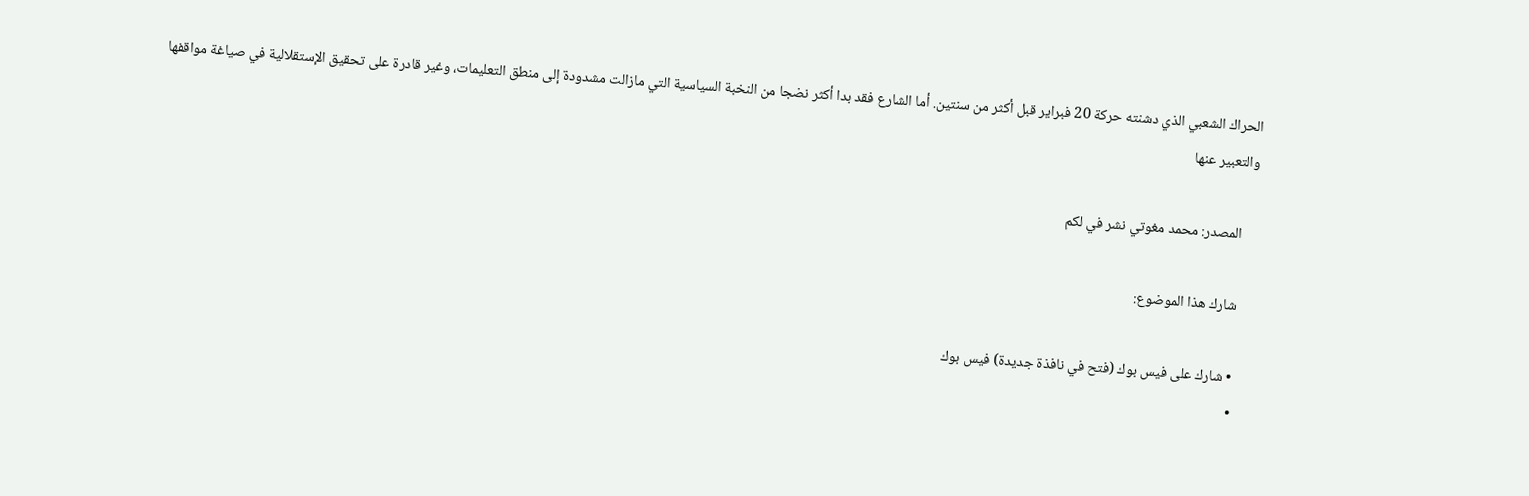الحراك الشعبي الذي دشنته حركة 20 فبراير قبل أكثر من سنتين. أما الشارع فقد بدا أكثر نضجا من النخبة السياسية التي مازالت مشدودة إلى منطق التعليمات، وغير قادرة على تحقيق الإستقلالية في صياغة مواقفها والتعبير عنها

    المصدر: محمد مغوتي نشر في لكم

    شارك هذا الموضوع:

    • شارك على فيس بوك (فتح في نافذة جديدة) فيس بوك
    •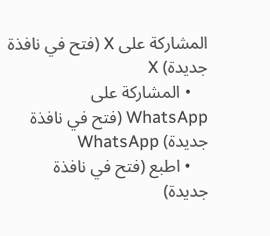المشاركة على X (فتح في نافذة جديدة) X
    • المشاركة على WhatsApp (فتح في نافذة جديدة) WhatsApp
    • اطبع (فتح في نافذة جديدة)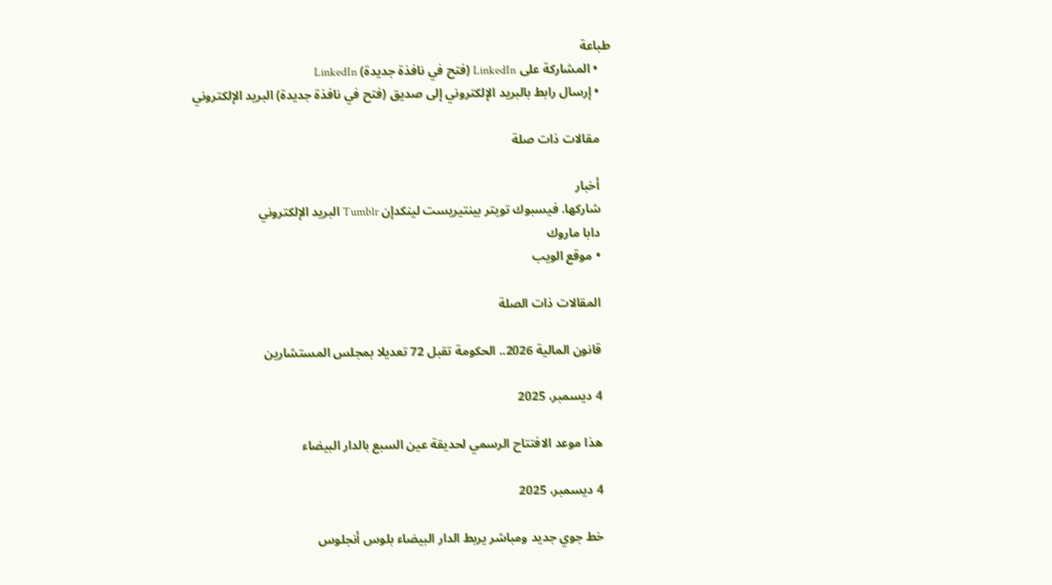طباعة
    • المشاركة على LinkedIn (فتح في نافذة جديدة) LinkedIn
    • إرسال رابط بالبريد الإلكتروني إلى صديق (فتح في نافذة جديدة) البريد الإلكتروني

    مقالات ذات صلة

    أخبار
    شاركها. فيسبوك تويتر بينتيريست لينكدإن Tumblr البريد الإلكتروني
    دابا ماروك
    • موقع الويب

    المقالات ذات الصلة

    قانون المالية 2026.. الحكومة تقبل 72 تعديلا بمجلس المستشارين

    4 ديسمبر، 2025

    هذا موعد الافتتاح الرسمي لحديقة عين السبع بالدار البيضاء

    4 ديسمبر، 2025

    خط جوي جديد ومباشر يربط الدار البيضاء بلوس أنجلوس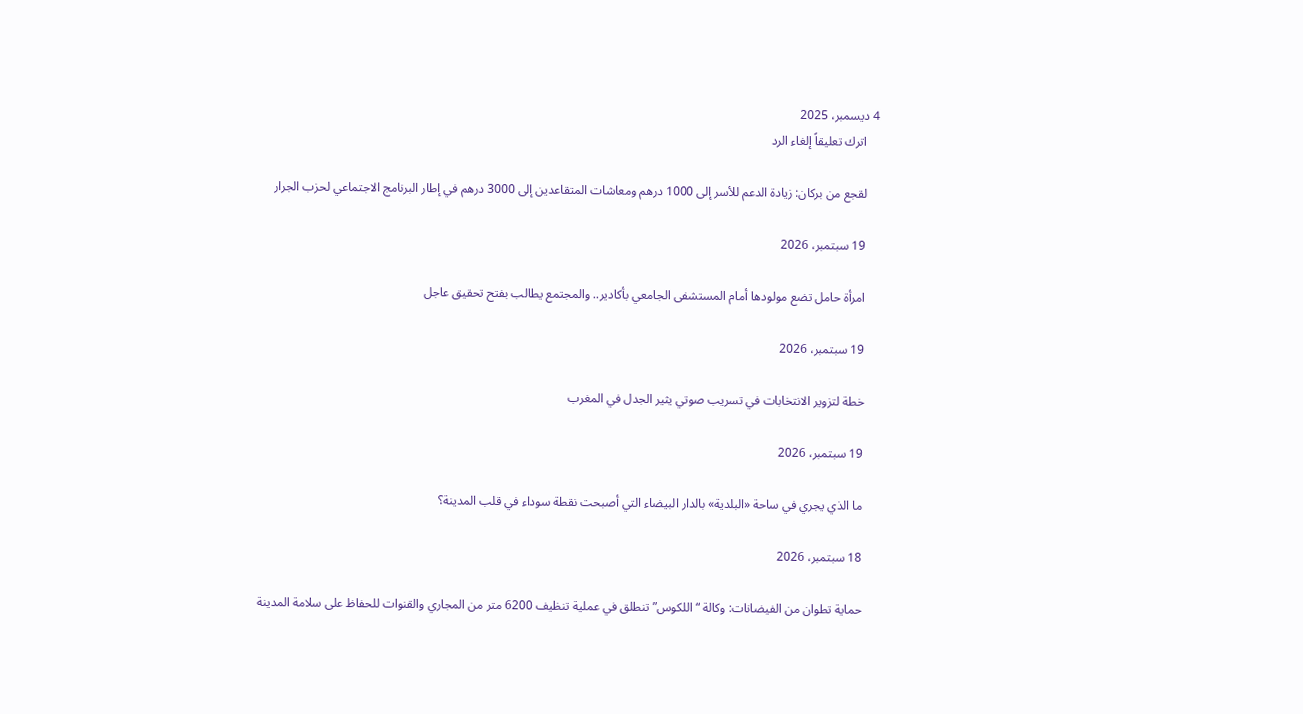4 ديسمبر، 2025
    اترك تعليقاً إلغاء الرد

    لقجع من بركان: زيادة الدعم للأسر إلى 1000 درهم ومعاشات المتقاعدين إلى 3000 درهم في إطار البرنامج الاجتماعي لحزب الجرار

    19 سبتمبر، 2026

    امرأة حامل تضع مولودها أمام المستشفى الجامعي بأكادير.. والمجتمع يطالب بفتح تحقيق عاجل

    19 سبتمبر، 2026

    خطة لتزوير الانتخابات في تسريب صوتي يثير الجدل في المغرب

    19 سبتمبر، 2026

    ما الذي يجري في ساحة «البلدية» بالدار البيضاء التي أصبحت نقطة سوداء في قلب المدينة؟

    18 سبتمبر، 2026

    حماية تطوان من الفيضانات: وكالة “اللكوس” تنطلق في عملية تنظيف 6200 متر من المجاري والقنوات للحفاظ على سلامة المدينة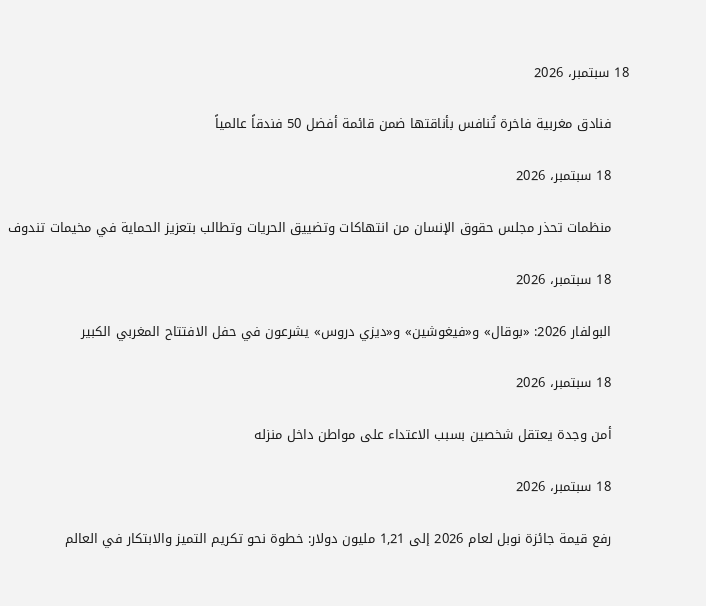18 سبتمبر، 2026

    فنادق مغربية فاخرة تُنافس بأناقتها ضمن قائمة أفضل 50 فندقاً عالمياً

    18 سبتمبر، 2026

    منظمات تحذر مجلس حقوق الإنسان من انتهاكات وتضييق الحريات وتطالب بتعزيز الحماية في مخيمات تندوف

    18 سبتمبر، 2026

    البولفار 2026: «بوقال» و«فيغوشين» و«ديزي دروس» يشرعون في حفل الافتتاح المغربي الكبير

    18 سبتمبر، 2026

    أمن وجدة يعتقل شخصين بسبب الاعتداء على مواطن داخل منزله

    18 سبتمبر، 2026

    رفع قيمة جائزة نوبل لعام 2026 إلى 1,21 مليون دولار: خطوة نحو تكريم التميز والابتكار في العالم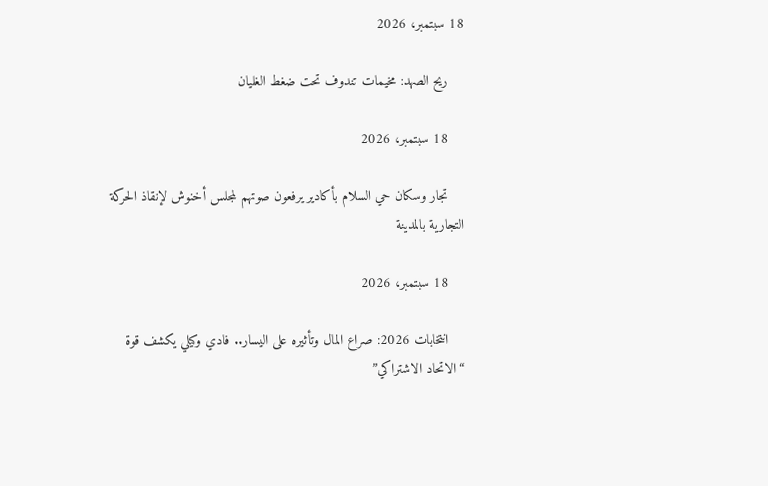18 سبتمبر، 2026

    ريح الصهد: مخيمات تندوف تحت ضغط الغليان

    18 سبتمبر، 2026

    تجار وسكان حي السلام بأكادير يرفعون صوتهم لمجلس أخنوش لإنقاذ الحركة التجارية بالمدينة

    18 سبتمبر، 2026

    انتخابات 2026: صراع المال وتأثيره على اليسار.. فادي وكيلي يكشف قوة “الاتحاد الاشتراكي”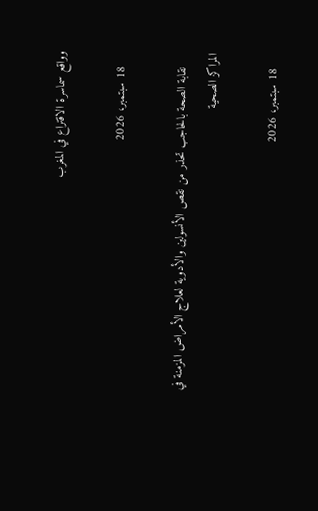وواقع سماسرة الاقتراع في المغرب

    18 سبتمبر، 2026

    نقابة الصحة بالحاجب تحذر من نقص الأنسولين والأدوية لعلاج الأمراض المزمنة في المراكز الصحية

    18 سبتمبر، 2026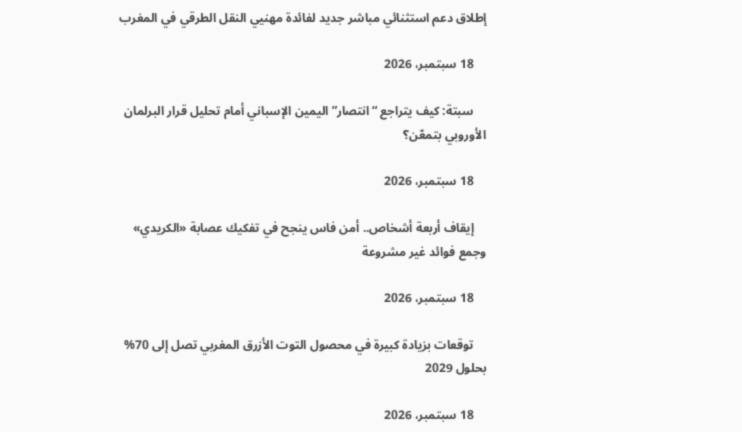إطلاق دعم استثنائي مباشر جديد لفائدة مهنيي النقل الطرقي في المغرب

    18 سبتمبر، 2026

    سبتة: كيف يتراجع “انتصار” اليمين الإسباني أمام تحليل قرار البرلمان الأوروبي بتمعّن؟

    18 سبتمبر، 2026

    إيقاف أربعة أشخاص.. أمن فاس ينجح في تفكيك عصابة «الكريدي» وجمع فوائد غير مشروعة

    18 سبتمبر، 2026

    توقعات بزيادة كبيرة في محصول التوت الأزرق المغربي تصل إلى 70% بحلول 2029

    18 سبتمبر، 2026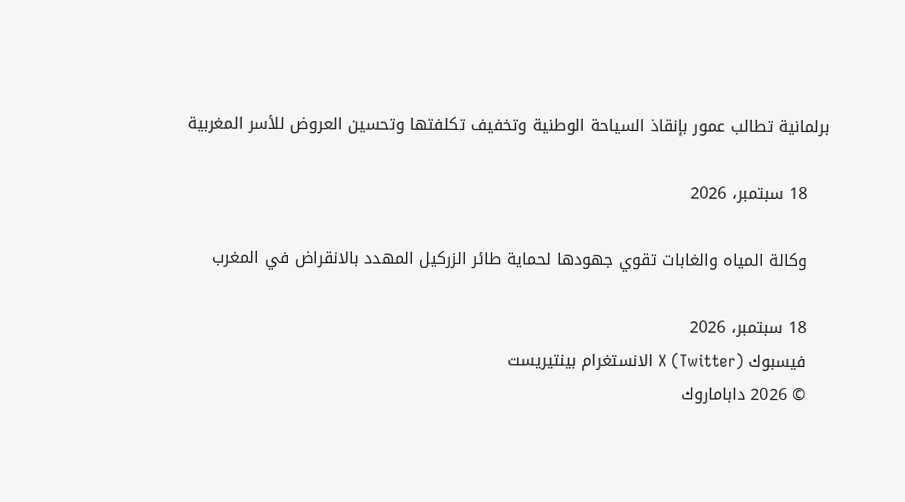برلمانية تطالب عمور بإنقاذ السياحة الوطنية وتخفيف تكلفتها وتحسين العروض للأسر المغربية

    18 سبتمبر، 2026

    وكالة المياه والغابات تقوي جهودها لحماية طائر الزركيل المهدد بالانقراض في المغرب

    18 سبتمبر، 2026
    فيسبوك X (Twitter) الانستغرام بينتيريست
    © 2026 داباماروك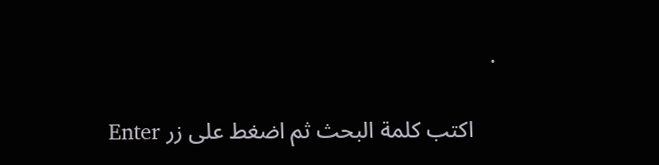.

    اكتب كلمة البحث ثم اضغط على زر Enter